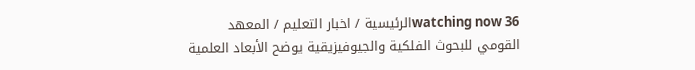36 watching nowالرئيسية / اخبار التعليم / المعهد القومي للبحوث الفلكية والجيوفيزيقية يوضح الأبعاد العلمية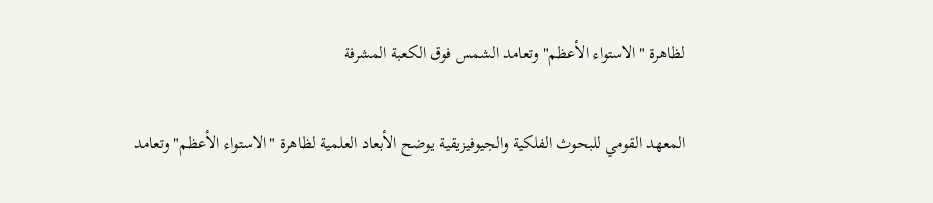لظاهرة "الاستواء الأعظم" وتعامد الشمس فوق الكعبة المشرفة

المعهد القومي للبحوث الفلكية والجيوفيزيقية يوضح الأبعاد العلمية لظاهرة "الاستواء الأعظم" وتعامد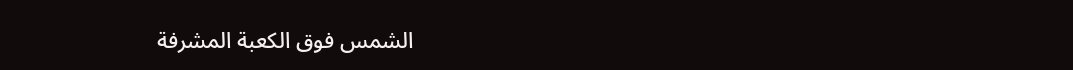الشمس فوق الكعبة المشرفة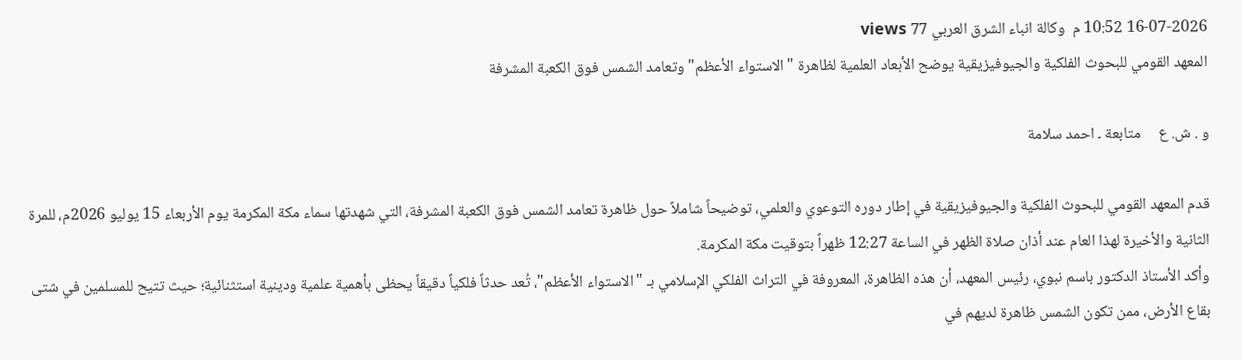16-07-2026 10:52 م  وكالة انباء الشرق العربي 77 views
المعهد القومي للبحوث الفلكية والجيوفيزيقية يوضح الأبعاد العلمية لظاهرة "الاستواء الأعظم" وتعامد الشمس فوق الكعبة المشرفة

و . ش. ع     متابعة ۔ احمد سلامة

قدم المعهد القومي للبحوث الفلكية والجيوفيزيقية في إطار دوره التوعوي والعلمي، توضيحاً شاملاً حول ظاهرة تعامد الشمس فوق الكعبة المشرفة، التي شهدتها سماء مكة المكرمة يوم الأربعاء 15 يوليو 2026م، للمرة الثانية والأخيرة لهذا العام عند أذان صلاة الظهر في الساعة 12:27 ظهراً بتوقيت مكة المكرمة.
وأكد الأستاذ الدكتور باسم نبوي، رئيس المعهد، أن هذه الظاهرة، المعروفة في التراث الفلكي الإسلامي بـ "الاستواء الأعظم"، تُعد حدثاً فلكياً دقيقاً يحظى بأهمية علمية ودينية استثنائية؛ حيث تتيح للمسلمين في شتى بقاع الأرض، ممن تكون الشمس ظاهرة لديهم في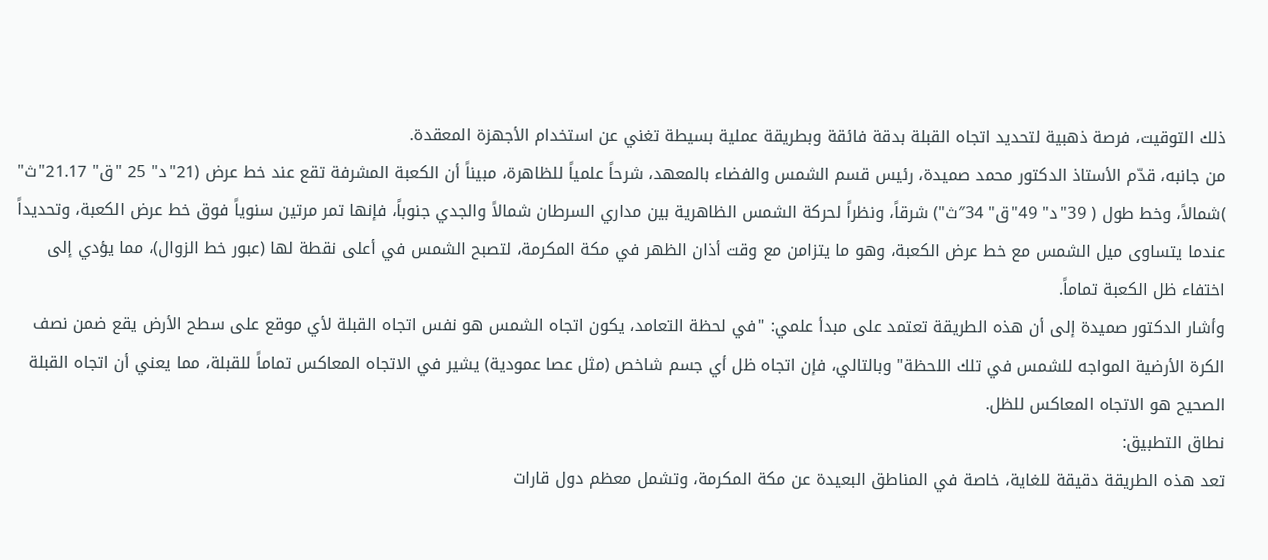ذلك التوقيت، فرصة ذهبية لتحديد اتجاه القبلة بدقة فائقة وبطريقة عملية بسيطة تغني عن استخدام الأجهزة المعقدة.
من جانبه، قدّم الأستاذ الدكتور محمد صميدة، رئيس قسم الشمس والفضاء بالمعهد، شرحاً علمياً للظاهرة، مبيناً أن الكعبة المشرفة تقع عند خط عرض (21"د" 25 "ق" 21.17"ث" )شمالاً، وخط طول ( 39"د" 49"ق" 34″ث") شرقاً، ونظراً لحركة الشمس الظاهرية بين مداري السرطان شمالاً والجدي جنوباً، فإنها تمر مرتين سنوياً فوق خط عرض الكعبة، وتحديداً عندما يتساوى ميل الشمس مع خط عرض الكعبة، وهو ما يتزامن مع وقت أذان الظهر في مكة المكرمة، لتصبح الشمس في أعلى نقطة لها (عبور خط الزوال)، مما يؤدي إلى اختفاء ظل الكعبة تماماً.
وأشار الدكتور صميدة إلى أن هذه الطريقة تعتمد على مبدأ علمي: "في لحظة التعامد، يكون اتجاه الشمس هو نفس اتجاه القبلة لأي موقع على سطح الأرض يقع ضمن نصف الكرة الأرضية المواجه للشمس في تلك اللحظة" وبالتالي، فإن اتجاه ظل أي جسم شاخص (مثل عصا عمودية) يشير في الاتجاه المعاكس تماماً للقبلة، مما يعني أن اتجاه القبلة الصحيح هو الاتجاه المعاكس للظل.
نطاق التطبيق:
تعد هذه الطريقة دقيقة للغاية، خاصة في المناطق البعيدة عن مكة المكرمة، وتشمل معظم دول قارات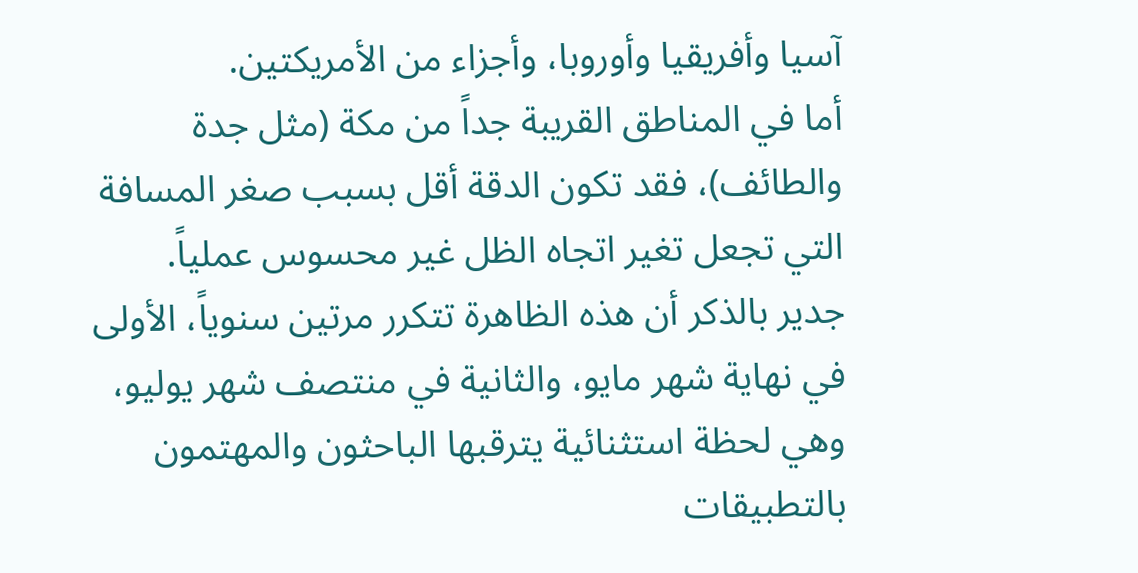آسيا وأفريقيا وأوروبا، وأجزاء من الأمريكتين.
أما في المناطق القريبة جداً من مكة (مثل جدة والطائف)، فقد تكون الدقة أقل بسبب صغر المسافة التي تجعل تغير اتجاه الظل غير محسوس عملياً.
جدير بالذكر أن هذه الظاهرة تتكرر مرتين سنوياً، الأولى في نهاية شهر مايو، والثانية في منتصف شهر يوليو، وهي لحظة استثنائية يترقبها الباحثون والمهتمون بالتطبيقات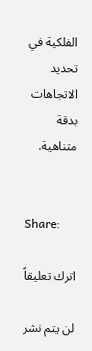الفلكية في تحديد الاتجاهات بدقة متناهية.


Share:

اترك تعليقاً

لن يتم نشر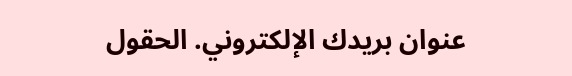عنوان بريدك الإلكتروني. الحقول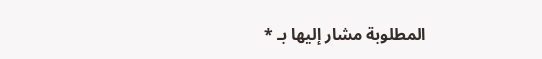المطلوبة مشار إليها بـ *